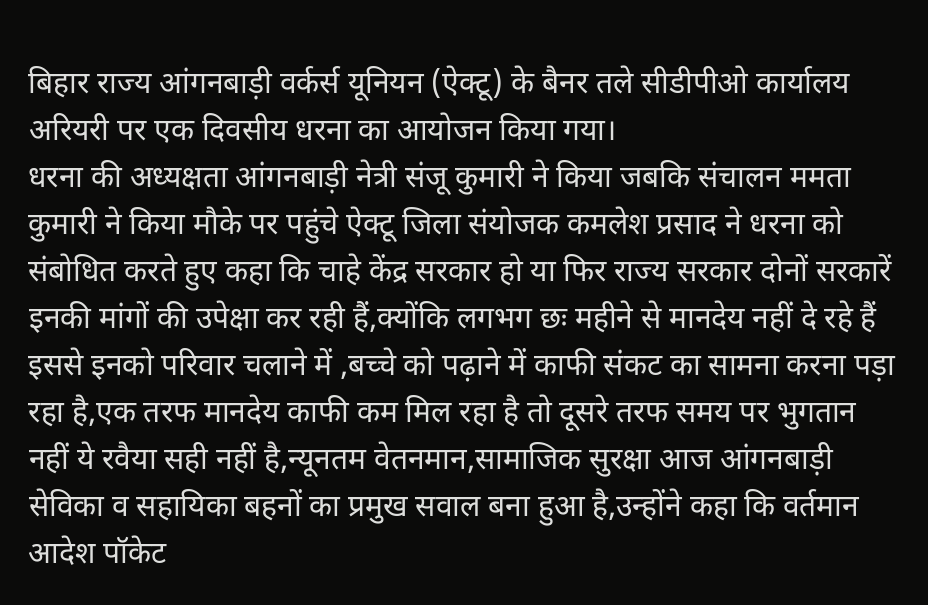बिहार राज्य आंगनबाड़ी वर्कर्स यूनियन (ऐक्टू) के बैनर तले सीडीपीओ कार्यालय अरियरी पर एक दिवसीय धरना का आयोजन किया गया।
धरना की अध्यक्षता आंगनबाड़ी नेत्री संजू कुमारी ने किया जबकि संचालन ममता कुमारी ने किया मौके पर पहुंचे ऐक्टू जिला संयोजक कमलेश प्रसाद ने धरना को संबोधित करते हुए कहा कि चाहे केंद्र सरकार हो या फिर राज्य सरकार दोनों सरकारें इनकी मांगों की उपेक्षा कर रही हैं,क्योंकि लगभग छः महीने से मानदेय नहीं दे रहे हैं इससे इनको परिवार चलाने में ,बच्चे को पढ़ाने में काफी संकट का सामना करना पड़ा रहा है,एक तरफ मानदेय काफी कम मिल रहा है तो दूसरे तरफ समय पर भुगतान नहीं ये रवैया सही नहीं है,न्यूनतम वेतनमान,सामाजिक सुरक्षा आज आंगनबाड़ी सेविका व सहायिका बहनों का प्रमुख सवाल बना हुआ है,उन्होंने कहा कि वर्तमान आदेश पॉकेट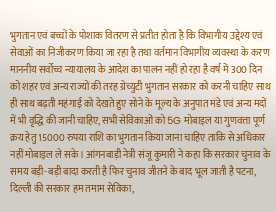भुगतान एवं बच्चों के पोशाक वितरण से प्रतीत होता है कि विभागीय उद्देश्य एवं सेवाओं का निजीकरण किया जा रहा है तथा वर्तमान विभागीय व्यवस्था के करण माननीय सर्वोच्च न्यायालय के आदेश का पालन नहीं हो रहा है वर्ष में 300 दिन को शहर एवं अन्य राज्यों की तरह ग्रेच्युटी भुगतान सरकार को करनी चाहिए साथ ही साथ बढ़ती महंगाई को देखते हुए सोने के मूल्य के अनुपात मंडे एवं अन्य मदों में भी वृद्धि की जानी चाहिए, सभी सेविकाओं को 5G मोबाइल या गुणवत्ता पूर्ण क्रय हेतु 15000 रुपया राशि का भुगतान किया जाना चाहिए ताकि से अधिकार नहीं मोबाइल ले सके। आंगनबाड़ी नेत्री संजू कुमारी ने कहा कि सरकार चुनाव के समय बड़ी-बड़ी बादा करती है फिर चुनाव जीतने के बाद भूल जाती है पटना, दिल्ली की सरकार हम तमाम सेविका,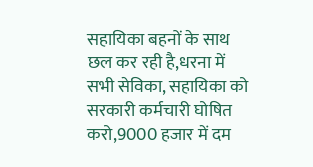सहायिका बहनों के साथ छल कर रही है,धरना में सभी सेविका, सहायिका को सरकारी कर्मचारी घोषित करो,9000 हजार में दम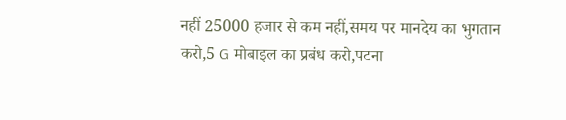नहीं 25000 हजार से कम नहीं,समय पर मानदेय का भुगतान करो,5 G मोबाइल का प्रबंध करो,पटना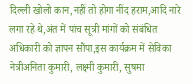दिल्ली खोलो कान,नहीं तो होगा नींद हराम,आदि नारे लगा रहे थे,अंत में पांच सूत्री मांगों को संबंधित अधिकारी को ज्ञापन सौंपा,इस कार्यक्रम में सेविका नेत्रीअनिता कुमारी, लक्ष्मी कुमारी, सुषमा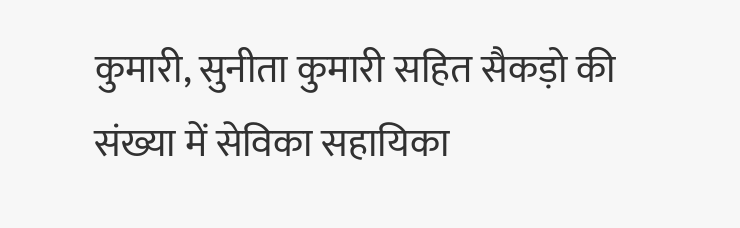कुमारी, सुनीता कुमारी सहित सैकड़ो की संख्या में सेविका सहायिका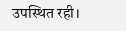उपस्थित रही।